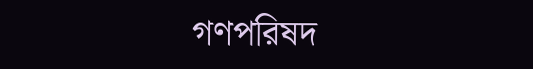গণপরিষদ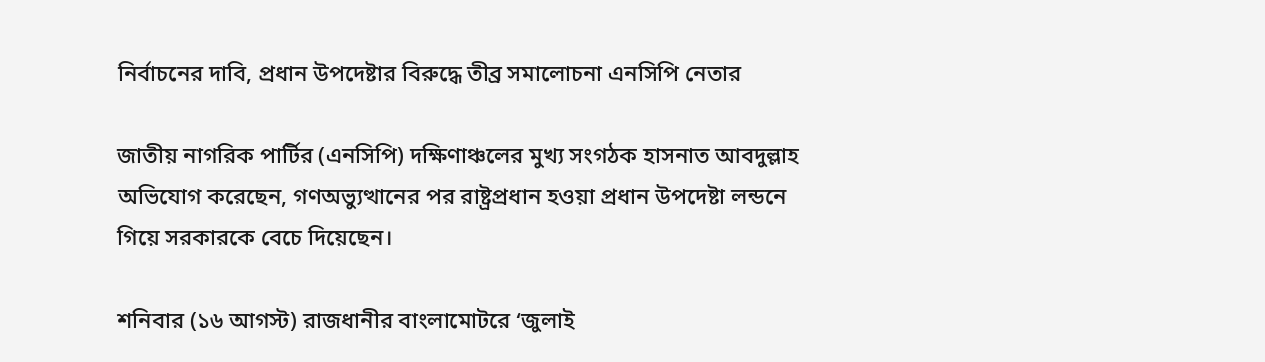নির্বাচনের দাবি, প্রধান উপদেষ্টার বিরুদ্ধে তীব্র সমালোচনা এনসিপি নেতার

জাতীয় নাগরিক পার্টির (এনসিপি) দক্ষিণাঞ্চলের মুখ্য সংগঠক হাসনাত আবদুল্লাহ অভিযোগ করেছেন, গণঅভ্যুত্থানের পর রাষ্ট্রপ্রধান হওয়া প্রধান উপদেষ্টা লন্ডনে গিয়ে সরকারকে বেচে দিয়েছেন।

শনিবার (১৬ আগস্ট) রাজধানীর বাংলামোটরে ‘জুলাই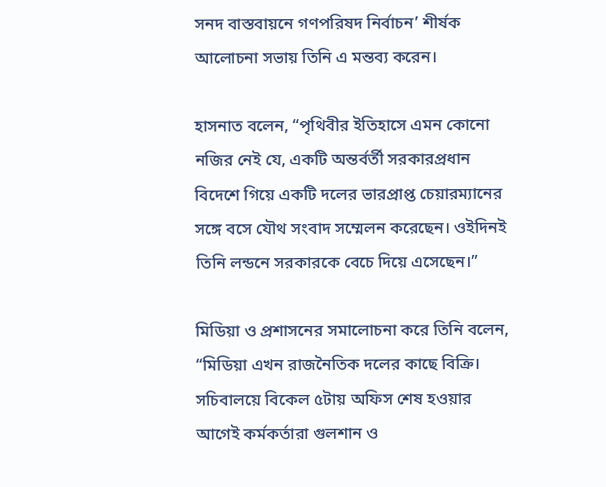সনদ বাস্তবায়নে গণপরিষদ নির্বাচন’ শীর্ষক আলোচনা সভায় তিনি এ মন্তব্য করেন।

হাসনাত বলেন, “পৃথিবীর ইতিহাসে এমন কোনো নজির নেই যে, একটি অন্তর্বর্তী সরকারপ্রধান বিদেশে গিয়ে একটি দলের ভারপ্রাপ্ত চেয়ারম্যানের সঙ্গে বসে যৌথ সংবাদ সম্মেলন করেছেন। ওইদিনই তিনি লন্ডনে সরকারকে বেচে দিয়ে এসেছেন।”

মিডিয়া ও প্রশাসনের সমালোচনা করে তিনি বলেন, “মিডিয়া এখন রাজনৈতিক দলের কাছে বিক্রি। সচিবালয়ে বিকেল ৫টায় অফিস শেষ হওয়ার আগেই কর্মকর্তারা গুলশান ও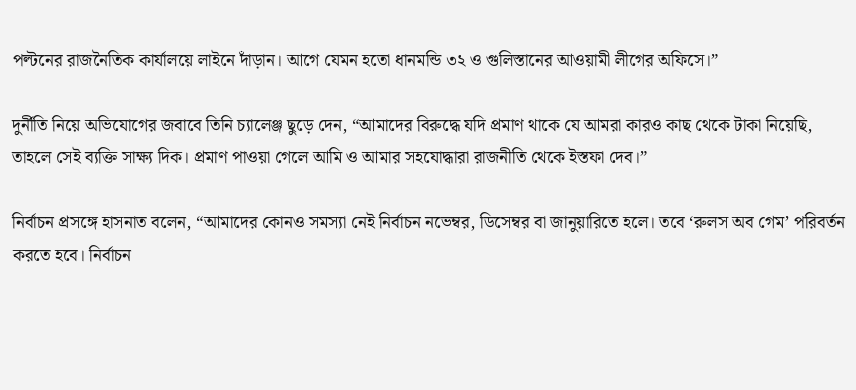পল্টনের রাজনৈতিক কার্যালয়ে লাইনে দাঁড়ান। আগে যেমন হতো ধানমন্ডি ৩২ ও গুলিস্তানের আওয়ামী লীগের অফিসে।”

দুর্নীতি নিয়ে অভিযোগের জবাবে তিনি চ্যালেঞ্জ ছুড়ে দেন, “আমাদের বিরুদ্ধে যদি প্রমাণ থাকে যে আমরা কারও কাছ থেকে টাকা নিয়েছি, তাহলে সেই ব্যক্তি সাক্ষ্য দিক। প্রমাণ পাওয়া গেলে আমি ও আমার সহযোদ্ধারা রাজনীতি থেকে ইস্তফা দেব।”

নির্বাচন প্রসঙ্গে হাসনাত বলেন, “আমাদের কোনও সমস্যা নেই নির্বাচন নভেম্বর, ডিসেম্বর বা জানুয়ারিতে হলে। তবে ‘রুলস অব গেম’ পরিবর্তন করতে হবে। নির্বাচন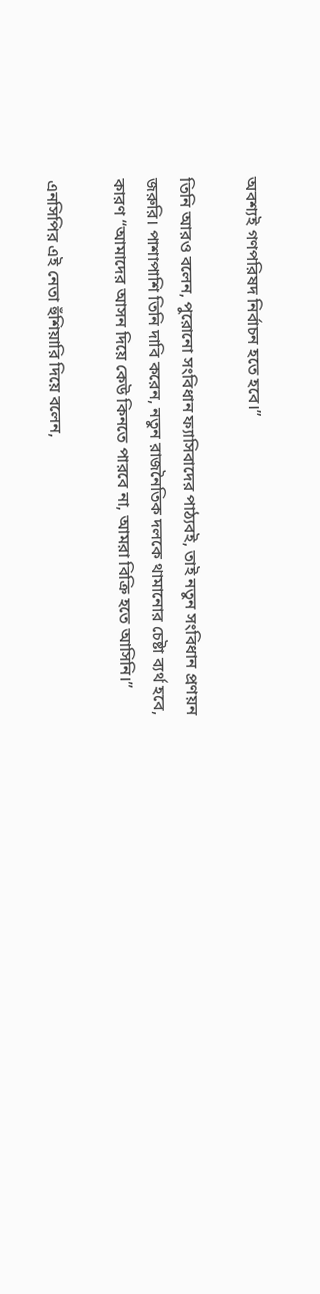অবশ্যই গণপরিষদ নির্বাচন হতে হবে।”

তিনি আরও বলেন, পুরোনো সংবিধান ফ্যাসিবাদের পাঠ্যবই, তাই নতুন সংবিধান প্রণয়ন জরুরি। পাশাপাশি তিনি দাবি করেন, নতুন রাজনৈতিক দলকে থামানোর চেষ্টা ব্যর্থ হবে, কারণ “আমাদের আসন দিয়ে কেউ কিনতে পারবে না, আমরা বিক্রি হতে আসিনি।”

এনসিপির এই নেতা হুঁশিয়ারি দিয়ে বলেন,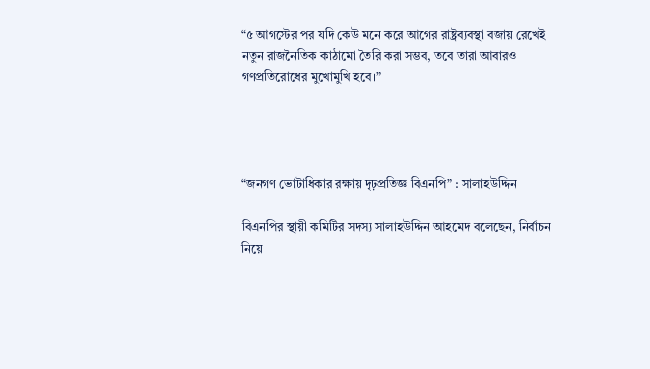“৫ আগস্টের পর যদি কেউ মনে করে আগের রাষ্ট্রব্যবস্থা বজায় রেখেই নতুন রাজনৈতিক কাঠামো তৈরি করা সম্ভব, তবে তারা আবারও গণপ্রতিরোধের মুখোমুখি হবে।”




“জনগণ ভোটাধিকার রক্ষায় দৃঢ়প্রতিজ্ঞ বিএনপি” : সালাহউদ্দিন

বিএনপির স্থায়ী কমিটির সদস্য সালাহউদ্দিন আহমেদ বলেছেন, নির্বাচন নিয়ে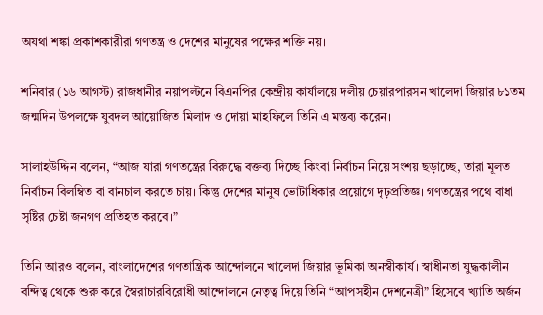অযথা শঙ্কা প্রকাশকারীরা গণতন্ত্র ও দেশের মানুষের পক্ষের শক্তি নয়।

শনিবার (১৬ আগস্ট) রাজধানীর নয়াপল্টনে বিএনপির কেন্দ্রীয় কার্যালয়ে দলীয় চেয়ারপারসন খালেদা জিয়ার ৮১তম জন্মদিন উপলক্ষে যুবদল আয়োজিত মিলাদ ও দোয়া মাহফিলে তিনি এ মন্তব্য করেন।

সালাহউদ্দিন বলেন, “আজ যারা গণতন্ত্রের বিরুদ্ধে বক্তব্য দিচ্ছে কিংবা নির্বাচন নিয়ে সংশয় ছড়াচ্ছে, তারা মূলত নির্বাচন বিলম্বিত বা বানচাল করতে চায়। কিন্তু দেশের মানুষ ভোটাধিকার প্রয়োগে দৃঢ়প্রতিজ্ঞ। গণতন্ত্রের পথে বাধা সৃষ্টির চেষ্টা জনগণ প্রতিহত করবে।”

তিনি আরও বলেন, বাংলাদেশের গণতান্ত্রিক আন্দোলনে খালেদা জিয়ার ভূমিকা অনস্বীকার্য। স্বাধীনতা যুদ্ধকালীন বন্দিত্ব থেকে শুরু করে স্বৈরাচারবিরোধী আন্দোলনে নেতৃত্ব দিয়ে তিনি “আপসহীন দেশনেত্রী” হিসেবে খ্যাতি অর্জন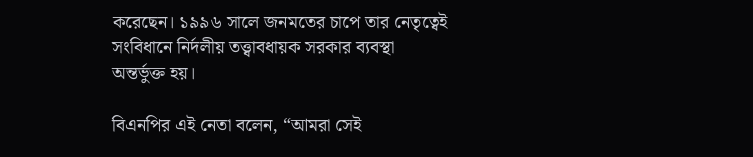করেছেন। ১৯৯৬ সালে জনমতের চাপে তার নেতৃত্বেই সংবিধানে নির্দলীয় তত্ত্বাবধায়ক সরকার ব্যবস্থা অন্তর্ভুক্ত হয়।

বিএনপির এই নেতা বলেন, “আমরা সেই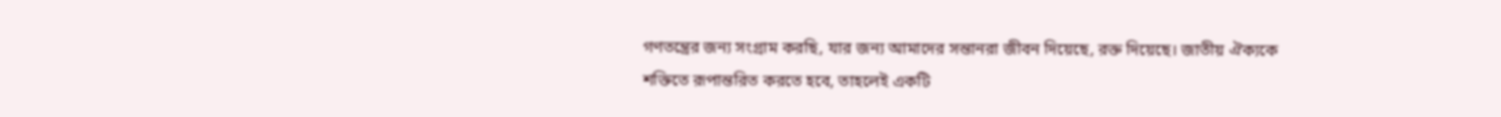গণতন্ত্রের জন্য সংগ্রাম করছি, যার জন্য আমাদের সন্তানরা জীবন দিয়েছে, রক্ত দিয়েছে। জাতীয় ঐক্যকে শক্তিতে রূপান্তরিত করতে হবে, তাহলেই একটি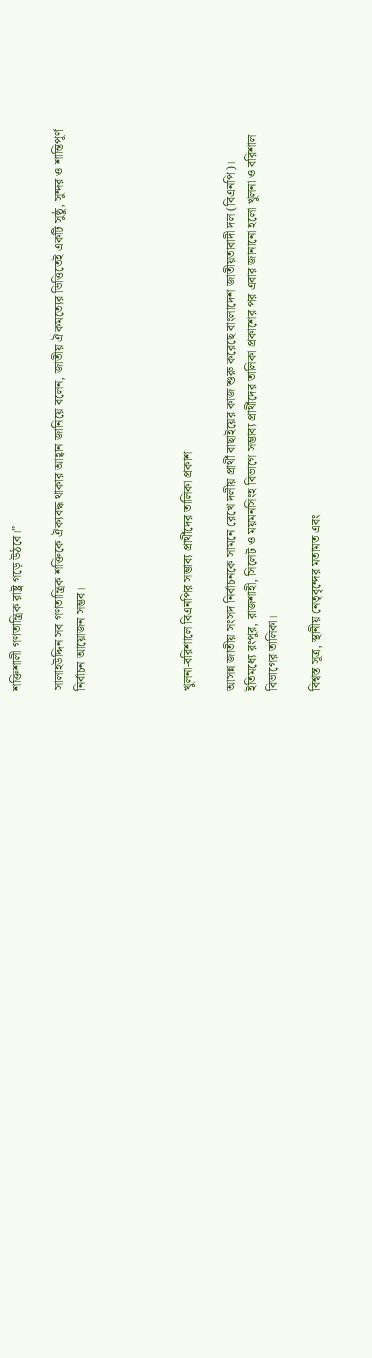শক্তিশালী গণতান্ত্রিক রাষ্ট্র গড়ে উঠবে।”

সালাহউদ্দিন সব গণতান্ত্রিক শক্তিকে ঐক্যবদ্ধ থাকার আহ্বান জানিয়ে বলেন, জাতীয় ঐকমত্যের ভিত্তিতেই একটি সুষ্ঠু, সুন্দর ও শান্তিপূর্ণ নির্বাচন আয়োজন সম্ভব।




খুলনা-বরিশালে বিএনপির সম্ভাব্য প্রার্থীদের তালিকা প্রকাশ

আসন্ন জাতীয় সংসদ নির্বাচনকে সামনে রেখে দলীয় প্রার্থী বাছাইয়ের কাজ শুরু করেছে বাংলাদেশ জাতীয়তাবাদী দল (বিএনপি)। ইতিমধ্যে রংপুর, রাজশাহী, সিলেট ও ময়মনসিংহ বিভাগে সম্ভাব্য প্রার্থীদের তালিকা প্রকাশের পর এবার জানানো হলো খুলনা ও বরিশাল বিভাগের তালিকা।

বিশ্বস্ত সূত্র, স্থানীয় নেতৃবৃন্দের মতামত এবং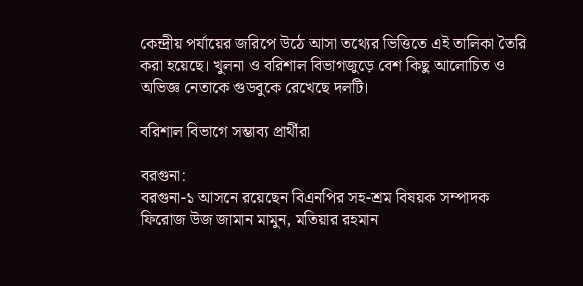কেন্দ্রীয় পর্যায়ের জরিপে উঠে আসা তথ্যের ভিত্তিতে এই তালিকা তৈরি করা হয়েছে। খুলনা ও বরিশাল বিভাগজুড়ে বেশ কিছু আলোচিত ও অভিজ্ঞ নেতাকে গুডবুকে রেখেছে দলটি।

বরিশাল বিভাগে সম্ভাব্য প্রার্থীরা

বরগুনা:
বরগুনা-১ আসনে রয়েছেন বিএনপির সহ-শ্রম বিষয়ক সম্পাদক ফিরোজ উজ জামান মামুন, মতিয়ার রহমান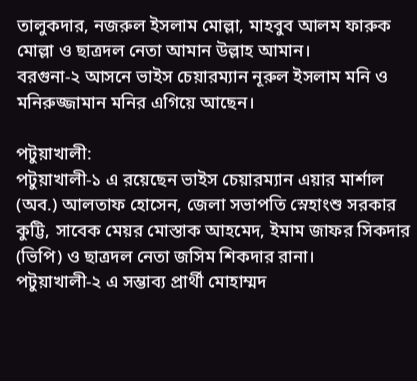তালুকদার, নজরুল ইসলাম মোল্লা, মাহবুব আলম ফারুক মোল্লা ও ছাত্রদল নেতা আমান উল্লাহ আমান।
বরগুনা-২ আসনে ভাইস চেয়ারম্যান নূরুল ইসলাম মনি ও মনিরুজ্জামান মনির এগিয়ে আছেন।

পটুয়াখালী:
পটুয়াখালী-১ এ রয়েছেন ভাইস চেয়ারম্যান এয়ার মার্শাল (অব.) আলতাফ হোসেন, জেলা সভাপতি স্নেহাংশু সরকার কুট্টি, সাবেক মেয়র মোস্তাক আহমেদ, ইমাম জাফর সিকদার (ভিপি) ও ছাত্রদল নেতা জসিম শিকদার রানা।
পটুয়াখালী-২ এ সম্ভাব্য প্রার্থী মোহাম্মদ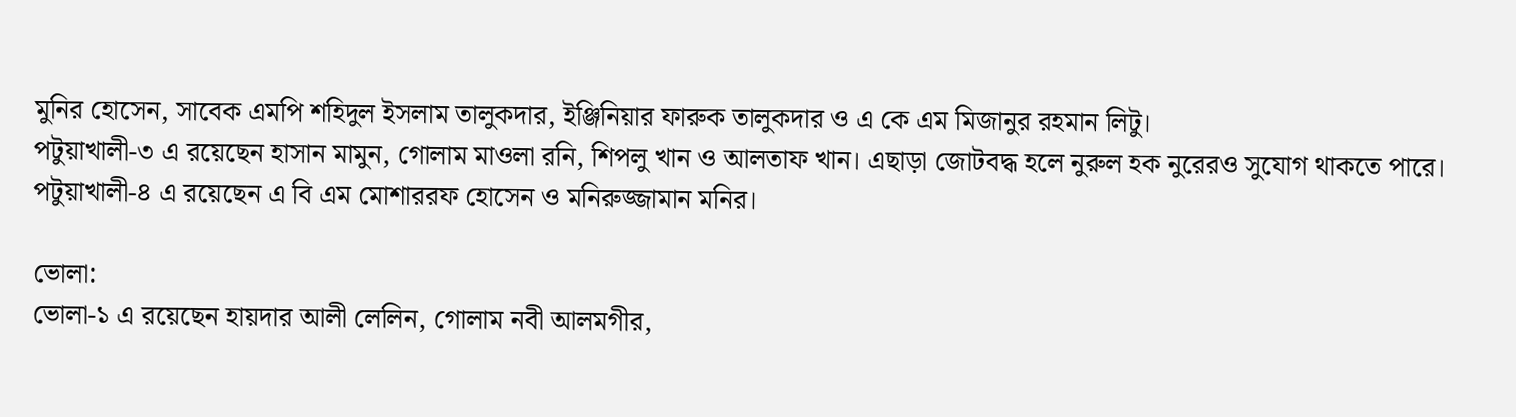মুনির হোসেন, সাবেক এমপি শহিদুল ইসলাম তালুকদার, ইঞ্জিনিয়ার ফারুক তালুকদার ও এ কে এম মিজানুর রহমান লিটু।
পটুয়াখালী-৩ এ রয়েছেন হাসান মামুন, গোলাম মাওলা রনি, শিপলু খান ও আলতাফ খান। এছাড়া জোটবদ্ধ হলে নুরুল হক নুরেরও সুযোগ থাকতে পারে।
পটুয়াখালী-৪ এ রয়েছেন এ বি এম মোশাররফ হোসেন ও মনিরুজ্জামান মনির।

ভোলা:
ভোলা-১ এ রয়েছেন হায়দার আলী লেলিন, গোলাম নবী আলমগীর,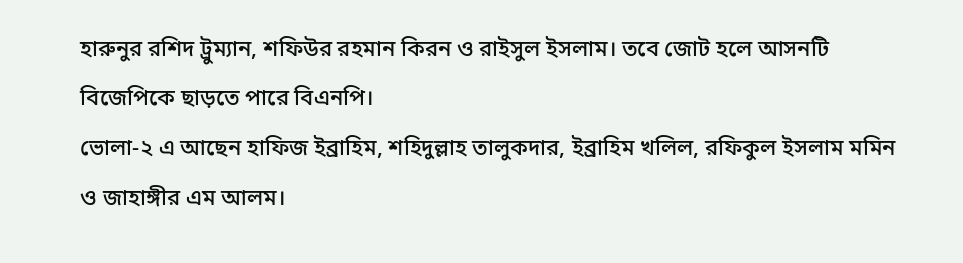হারুনুর রশিদ ট্রুম্যান, শফিউর রহমান কিরন ও রাইসুল ইসলাম। তবে জোট হলে আসনটি বিজেপিকে ছাড়তে পারে বিএনপি।
ভোলা-২ এ আছেন হাফিজ ইব্রাহিম, শহিদুল্লাহ তালুকদার, ইব্রাহিম খলিল, রফিকুল ইসলাম মমিন ও জাহাঙ্গীর এম আলম।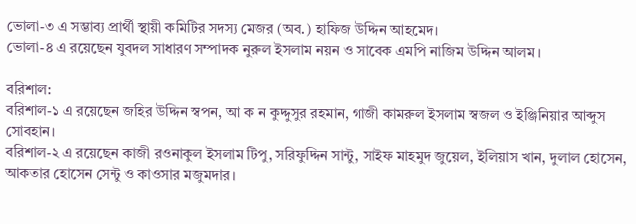ভোলা-৩ এ সম্ভাব্য প্রার্থী স্থায়ী কমিটির সদস্য মেজর (অব.) হাফিজ উদ্দিন আহমেদ।
ভোলা-৪ এ রয়েছেন যুবদল সাধারণ সম্পাদক নুরুল ইসলাম নয়ন ও সাবেক এমপি নাজিম উদ্দিন আলম।

বরিশাল:
বরিশাল-১ এ রয়েছেন জহির উদ্দিন স্বপন, আ ক ন কুদ্দুসুর রহমান, গাজী কামরুল ইসলাম স্বজল ও ইঞ্জিনিয়ার আব্দুস সোবহান।
বরিশাল-২ এ রয়েছেন কাজী রওনাকুল ইসলাম টিপু, সরিফুদ্দিন সান্টু, সাইফ মাহমুদ জুয়েল, ইলিয়াস খান, দুলাল হোসেন, আকতার হোসেন সেন্টু ও কাওসার মজুমদার।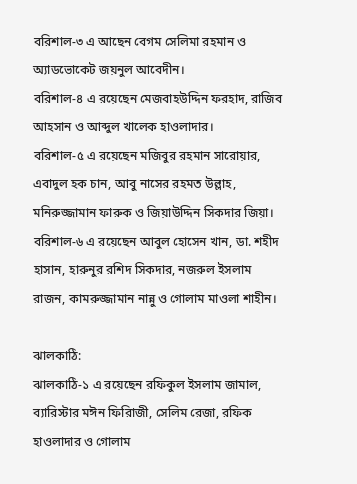বরিশাল-৩ এ আছেন বেগম সেলিমা রহমান ও অ্যাডভোকেট জয়নুল আবেদীন।
বরিশাল-৪ এ রয়েছেন মেজবাহউদ্দিন ফরহাদ, রাজিব আহসান ও আব্দুল খালেক হাওলাদার।
বরিশাল-৫ এ রয়েছেন মজিবুর রহমান সারোয়ার, এবাদুল হক চান, আবু নাসের রহমত উল্লাহ, মনিরুজ্জামান ফারুক ও জিয়াউদ্দিন সিকদার জিয়া।
বরিশাল-৬ এ রয়েছেন আবুল হোসেন খান, ডা. শহীদ হাসান, হারুনুর রশিদ সিকদার, নজরুল ইসলাম রাজন, কামরুজ্জামান নান্নু ও গোলাম মাওলা শাহীন।

ঝালকাঠি:
ঝালকাঠি-১ এ রয়েছেন রফিকুল ইসলাম জামাল, ব্যারিস্টার মঈন ফিরিাজী, সেলিম রেজা, রফিক হাওলাদার ও গোলাম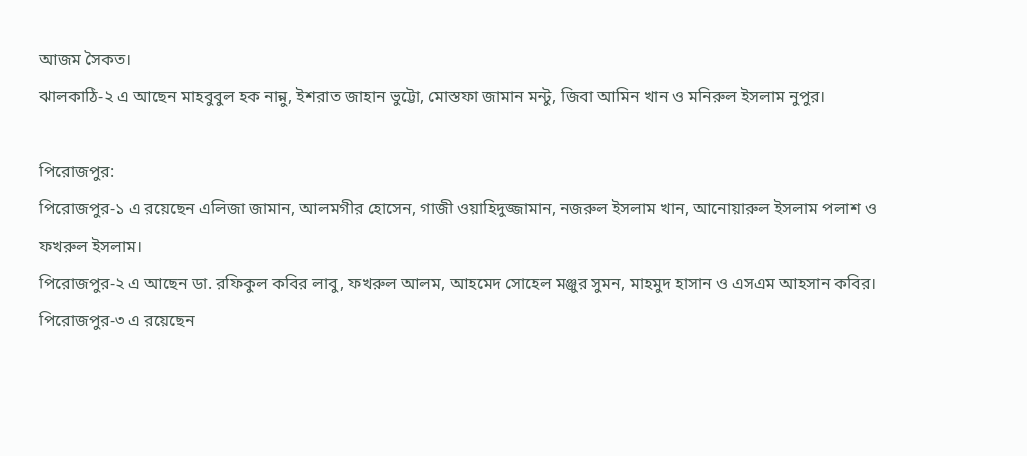আজম সৈকত।
ঝালকাঠি-২ এ আছেন মাহবুবুল হক নান্নু, ইশরাত জাহান ভুট্টো, মোস্তফা জামান মন্টু, জিবা আমিন খান ও মনিরুল ইসলাম নুপুর।

পিরোজপুর:
পিরোজপুর-১ এ রয়েছেন এলিজা জামান, আলমগীর হোসেন, গাজী ওয়াহিদুজ্জামান, নজরুল ইসলাম খান, আনোয়ারুল ইসলাম পলাশ ও ফখরুল ইসলাম।
পিরোজপুর-২ এ আছেন ডা. রফিকুল কবির লাবু, ফখরুল আলম, আহমেদ সোহেল মঞ্জুর সুমন, মাহমুদ হাসান ও এসএম আহসান কবির।
পিরোজপুর-৩ এ রয়েছেন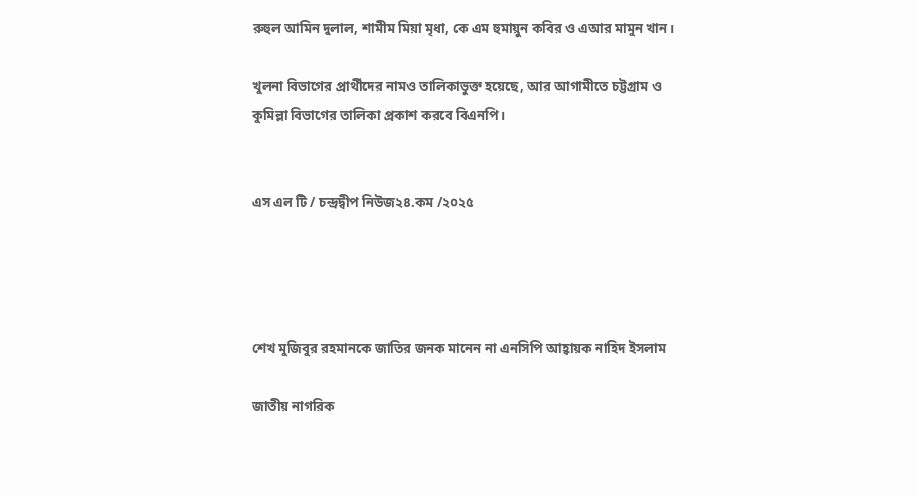রুহুল আমিন দুলাল, শামীম মিয়া মৃধা, কে এম হুমায়ুন কবির ও এআর মামুন খান।

খুলনা বিভাগের প্রার্থীদের নামও তালিকাভুক্ত হয়েছে, আর আগামীতে চট্টগ্রাম ও কুমিল্লা বিভাগের তালিকা প্রকাশ করবে বিএনপি।


এস এল টি / চন্দ্রদ্বীপ নিউজ২৪.কম /২০২৫




শেখ মুজিবুর রহমানকে জাতির জনক মানেন না এনসিপি আহ্বায়ক নাহিদ ইসলাম

জাতীয় নাগরিক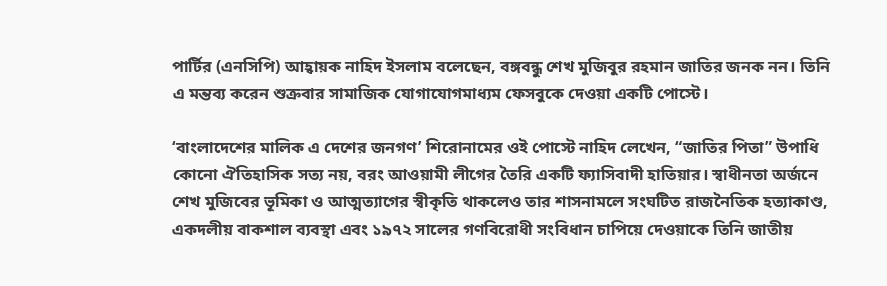পার্টির (এনসিপি) আহ্বায়ক নাহিদ ইসলাম বলেছেন, বঙ্গবন্ধু শেখ মুজিবুর রহমান জাতির জনক নন। তিনি এ মন্তব্য করেন শুক্রবার সামাজিক যোগাযোগমাধ্যম ফেসবুকে দেওয়া একটি পোস্টে।

‘বাংলাদেশের মালিক এ দেশের জনগণ’ শিরোনামের ওই পোস্টে নাহিদ লেখেন, “জাতির পিতা” উপাধি কোনো ঐতিহাসিক সত্য নয়, বরং আওয়ামী লীগের তৈরি একটি ফ্যাসিবাদী হাতিয়ার। স্বাধীনতা অর্জনে শেখ মুজিবের ভূমিকা ও আত্মত্যাগের স্বীকৃতি থাকলেও তার শাসনামলে সংঘটিত রাজনৈতিক হত্যাকাণ্ড, একদলীয় বাকশাল ব্যবস্থা এবং ১৯৭২ সালের গণবিরোধী সংবিধান চাপিয়ে দেওয়াকে তিনি জাতীয়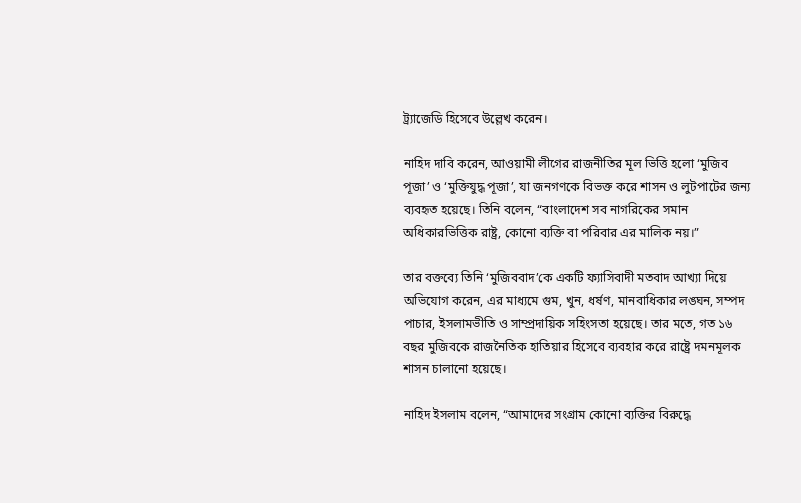ট্র্যাজেডি হিসেবে উল্লেখ করেন।

নাহিদ দাবি করেন, আওয়ামী লীগের রাজনীতির মূল ভিত্তি হলো ‘মুজিব পূজা’ ও ‘মুক্তিযুদ্ধ পূজা’, যা জনগণকে বিভক্ত করে শাসন ও লুটপাটের জন্য ব্যবহৃত হয়েছে। তিনি বলেন, “বাংলাদেশ সব নাগরিকের সমান অধিকারভিত্তিক রাষ্ট্র, কোনো ব্যক্তি বা পরিবার এর মালিক নয়।”

তার বক্তব্যে তিনি ‘মুজিববাদ’কে একটি ফ্যাসিবাদী মতবাদ আখ্যা দিয়ে অভিযোগ করেন, এর মাধ্যমে গুম, খুন, ধর্ষণ, মানবাধিকার লঙ্ঘন, সম্পদ পাচার, ইসলামভীতি ও সাম্প্রদায়িক সহিংসতা হয়েছে। তার মতে, গত ১৬ বছর মুজিবকে রাজনৈতিক হাতিয়ার হিসেবে ব্যবহার করে রাষ্ট্রে দমনমূলক শাসন চালানো হয়েছে।

নাহিদ ইসলাম বলেন, “আমাদের সংগ্রাম কোনো ব্যক্তির বিরুদ্ধে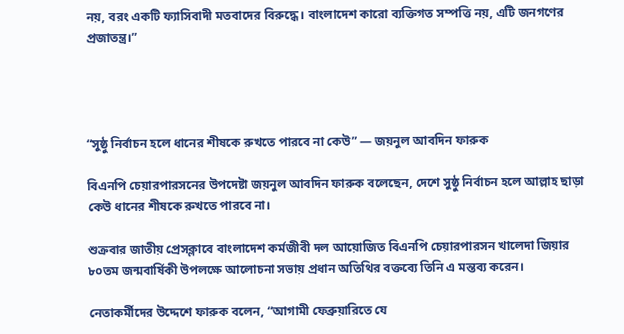নয়, বরং একটি ফ্যাসিবাদী মতবাদের বিরুদ্ধে। বাংলাদেশ কারো ব্যক্তিগত সম্পত্তি নয়, এটি জনগণের প্রজাতন্ত্র।”




“সুষ্ঠু নির্বাচন হলে ধানের শীষকে রুখতে পারবে না কেউ” — জয়নুল আবদিন ফারুক

বিএনপি চেয়ারপারসনের উপদেষ্টা জয়নুল আবদিন ফারুক বলেছেন, দেশে সুষ্ঠু নির্বাচন হলে আল্লাহ ছাড়া কেউ ধানের শীষকে রুখতে পারবে না।

শুক্রবার জাতীয় প্রেসক্লাবে বাংলাদেশ কর্মজীবী দল আয়োজিত বিএনপি চেয়ারপারসন খালেদা জিয়ার ৮০তম জন্মবার্ষিকী উপলক্ষে আলোচনা সভায় প্রধান অতিথির বক্তব্যে তিনি এ মন্তব্য করেন।

নেতাকর্মীদের উদ্দেশে ফারুক বলেন, “আগামী ফেব্রুয়ারিতে যে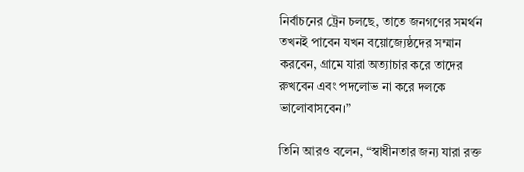নির্বাচনের ট্রেন চলছে, তাতে জনগণের সমর্থন তখনই পাবেন যখন বয়োজ্যেষ্ঠদের সম্মান করবেন, গ্রামে যারা অত্যাচার করে তাদের রুখবেন এবং পদলোভ না করে দলকে ভালোবাসবেন।”

তিনি আরও বলেন, “স্বাধীনতার জন্য যারা রক্ত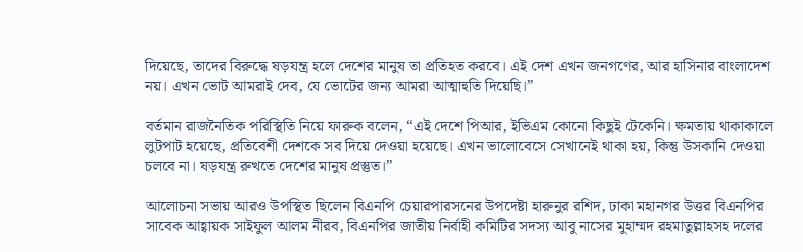দিয়েছে, তাদের বিরুদ্ধে ষড়যন্ত্র হলে দেশের মানুষ তা প্রতিহত করবে। এই দেশ এখন জনগণের, আর হাসিনার বাংলাদেশ নয়। এখন ভোট আমরাই দেব, যে ভোটের জন্য আমরা আত্মাহুতি দিয়েছি।”

বর্তমান রাজনৈতিক পরিস্থিতি নিয়ে ফারুক বলেন, “এই দেশে পিআর, ইভিএম কোনো কিছুই টেকেনি। ক্ষমতায় থাকাকালে লুটপাট হয়েছে, প্রতিবেশী দেশকে সব দিয়ে দেওয়া হয়েছে। এখন ভালোবেসে সেখানেই থাকা হয়, কিন্তু উসকানি দেওয়া চলবে না। ষড়যন্ত্র রুখতে দেশের মানুষ প্রস্তুত।”

আলোচনা সভায় আরও উপস্থিত ছিলেন বিএনপি চেয়ারপারসনের উপদেষ্টা হারুনুর রশিদ, ঢাকা মহানগর উত্তর বিএনপির সাবেক আহ্বায়ক সাইফুল আলম নীরব, বিএনপির জাতীয় নির্বাহী কমিটির সদস্য আবু নাসের মুহাম্মদ রহমাতুল্লাহসহ দলের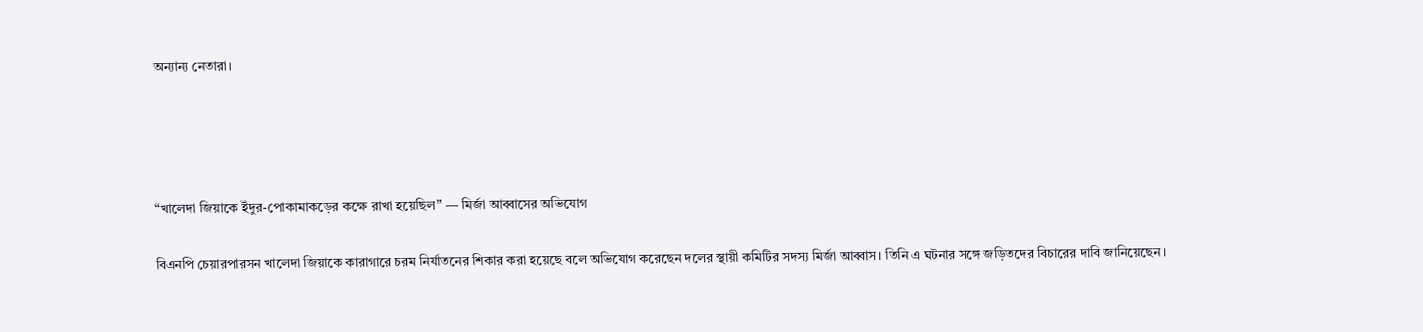অন্যান্য নেতারা।




“খালেদা জিয়াকে ইঁদুর-পোকামাকড়ের কক্ষে রাখা হয়েছিল” — মির্জা আব্বাসের অভিযোগ

বিএনপি চেয়ারপারসন খালেদা জিয়াকে কারাগারে চরম নির্যাতনের শিকার করা হয়েছে বলে অভিযোগ করেছেন দলের স্থায়ী কমিটির সদস্য মির্জা আব্বাস। তিনি এ ঘটনার সঙ্গে জড়িতদের বিচারের দাবি জানিয়েছেন।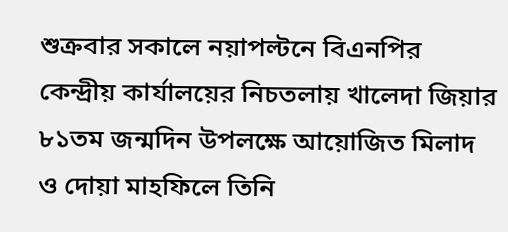শুক্রবার সকালে নয়াপল্টনে বিএনপির কেন্দ্রীয় কার্যালয়ের নিচতলায় খালেদা জিয়ার ৮১তম জন্মদিন উপলক্ষে আয়োজিত মিলাদ ও দোয়া মাহফিলে তিনি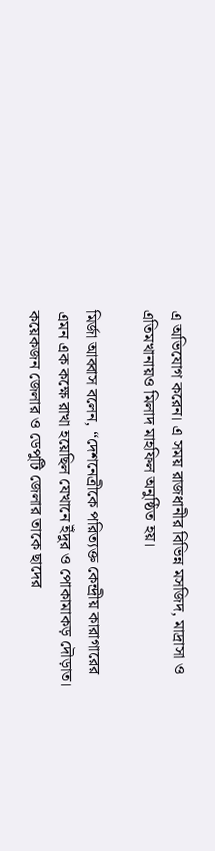এ অভিযোগ করেন। এ সময় রাজধানীর বিভিন্ন মসজিদ, মাদ্রাসা ও এতিমখানায়ও মিলাদ মাহফিল অনুষ্ঠিত হয়।

মির্জা আব্বাস বলেন, “দেশনেত্রীকে পরিত্যক্ত কেন্দ্রীয় কারাগারের এমন এক কক্ষে রাখা হয়েছিল যেখানে ইঁদুর ও পোকামাকড় দৌড়াত। কয়েকজন জেলার ও ডেপুটি জেলার তাকে ছাদের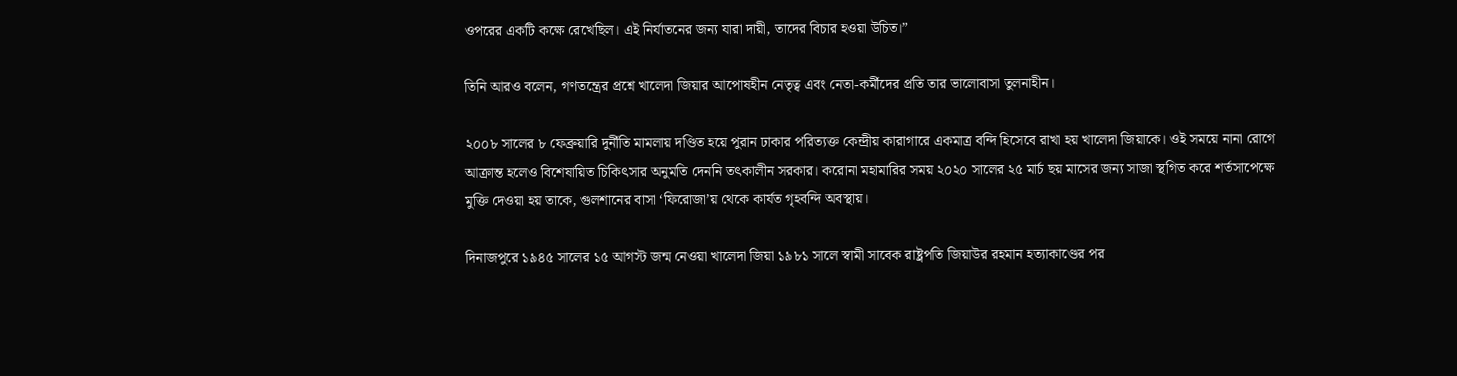ওপরের একটি কক্ষে রেখেছিল। এই নির্যাতনের জন্য যারা দায়ী, তাদের বিচার হওয়া উচিত।”

তিনি আরও বলেন, গণতন্ত্রের প্রশ্নে খালেদা জিয়ার আপোষহীন নেতৃত্ব এবং নেতা-কর্মীদের প্রতি তার ভালোবাসা তুলনাহীন।

২০০৮ সালের ৮ ফেব্রুয়ারি দুর্নীতি মামলায় দণ্ডিত হয়ে পুরান ঢাকার পরিত্যক্ত কেন্দ্রীয় কারাগারে একমাত্র বন্দি হিসেবে রাখা হয় খালেদা জিয়াকে। ওই সময়ে নানা রোগে আক্রান্ত হলেও বিশেষায়িত চিকিৎসার অনুমতি দেননি তৎকালীন সরকার। করোনা মহামারির সময় ২০২০ সালের ২৫ মার্চ ছয় মাসের জন্য সাজা স্থগিত করে শর্তসাপেক্ষে মুক্তি দেওয়া হয় তাকে, গুলশানের বাসা ‘ফিরোজা’য় থেকে কার্যত গৃহবন্দি অবস্থায়।

দিনাজপুরে ১৯৪৫ সালের ১৫ আগস্ট জন্ম নেওয়া খালেদা জিয়া ১৯৮১ সালে স্বামী সাবেক রাষ্ট্রপতি জিয়াউর রহমান হত্যাকাণ্ডের পর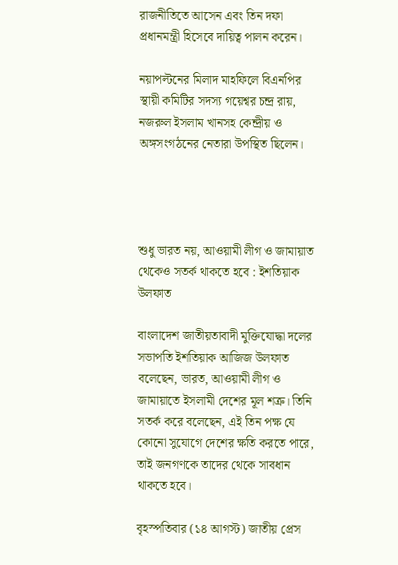রাজনীতিতে আসেন এবং তিন দফা প্রধানমন্ত্রী হিসেবে দায়িত্ব পালন করেন।

নয়াপল্টনের মিলাদ মাহফিলে বিএনপির স্থায়ী কমিটির সদস্য গয়েশ্বর চন্দ্র রায়, নজরুল ইসলাম খানসহ কেন্দ্রীয় ও অঙ্গসংগঠনের নেতারা উপস্থিত ছিলেন।




শুধু ভারত নয়, আওয়ামী লীগ ও জামায়াত থেকেও সতর্ক থাকতে হবে : ইশতিয়াক উলফাত

বাংলাদেশ জাতীয়তাবাদী মুক্তিযোদ্ধা দলের সভাপতি ইশতিয়াক আজিজ উলফাত বলেছেন, ভারত, আওয়ামী লীগ ও জামায়াতে ইসলামী দেশের মূল শত্রু। তিনি সতর্ক করে বলেছেন, এই তিন পক্ষ যে কোনো সুযোগে দেশের ক্ষতি করতে পারে, তাই জনগণকে তাদের থেকে সাবধান থাকতে হবে।

বৃহস্পতিবার (১৪ আগস্ট) জাতীয় প্রেস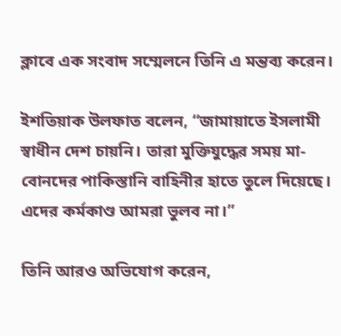ক্লাবে এক সংবাদ সম্মেলনে তিনি এ মন্তব্য করেন।

ইশতিয়াক উলফাত বলেন, “জামায়াতে ইসলামী স্বাধীন দেশ চায়নি। তারা মুক্তিযুদ্ধের সময় মা-বোনদের পাকিস্তানি বাহিনীর হাতে তুলে দিয়েছে। এদের কর্মকাণ্ড আমরা ভুলব না।”

তিনি আরও অভিযোগ করেন,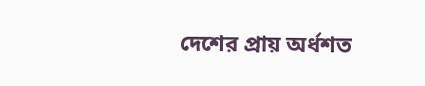দেশের প্রায় অর্ধশত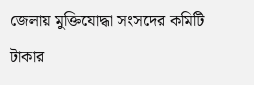জেলায় মুক্তিযোদ্ধা সংসদের কমিটি টাকার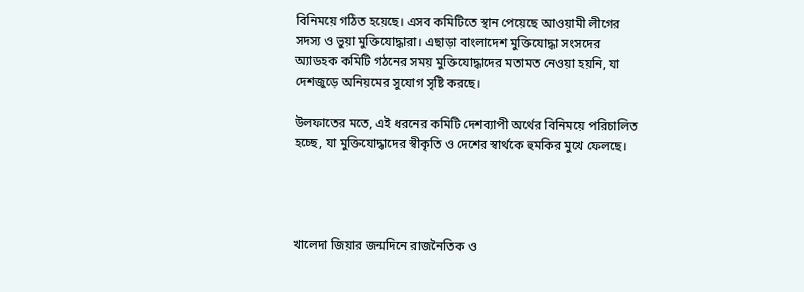বিনিময়ে গঠিত হয়েছে। এসব কমিটিতে স্থান পেয়েছে আওয়ামী লীগের সদস্য ও ভুয়া মুক্তিযোদ্ধারা। এছাড়া বাংলাদেশ মুক্তিযোদ্ধা সংসদের অ্যাডহক কমিটি গঠনের সময় মুক্তিযোদ্ধাদের মতামত নেওয়া হয়নি, যা দেশজুড়ে অনিয়মের সুযোগ সৃষ্টি করছে।

উলফাতের মতে, এই ধরনের কমিটি দেশব্যাপী অর্থের বিনিময়ে পরিচালিত হচ্ছে, যা মুক্তিযোদ্ধাদের স্বীকৃতি ও দেশের স্বার্থকে হুমকির মুখে ফেলছে।




খালেদা জিয়ার জন্মদিনে রাজনৈতিক ও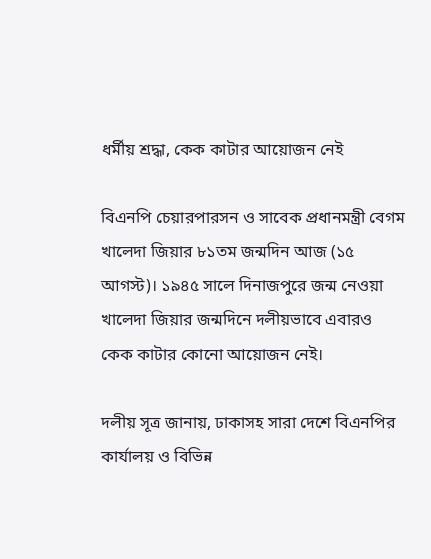ধর্মীয় শ্রদ্ধা, কেক কাটার আয়োজন নেই

বিএনপি চেয়ারপারসন ও সাবেক প্রধানমন্ত্রী বেগম খালেদা জিয়ার ৮১তম জন্মদিন আজ (১৫ আগস্ট)। ১৯৪৫ সালে দিনাজপুরে জন্ম নেওয়া খালেদা জিয়ার জন্মদিনে দলীয়ভাবে এবারও কেক কাটার কোনো আয়োজন নেই।

দলীয় সূত্র জানায়, ঢাকাসহ সারা দেশে বিএনপির কার্যালয় ও বিভিন্ন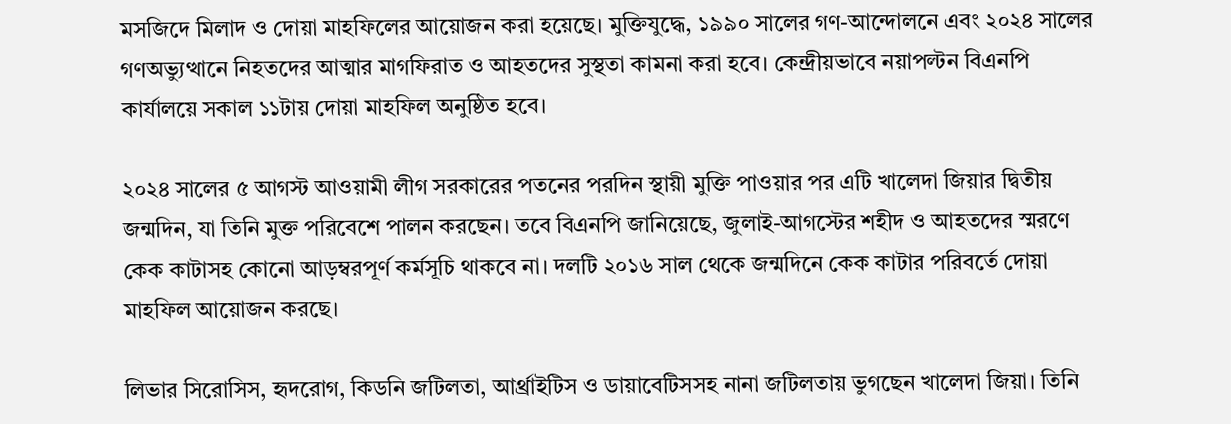মসজিদে মিলাদ ও দোয়া মাহফিলের আয়োজন করা হয়েছে। মুক্তিযুদ্ধে, ১৯৯০ সালের গণ-আন্দোলনে এবং ২০২৪ সালের গণঅভ্যুত্থানে নিহতদের আত্মার মাগফিরাত ও আহতদের সুস্থতা কামনা করা হবে। কেন্দ্রীয়ভাবে নয়াপল্টন বিএনপি কার্যালয়ে সকাল ১১টায় দোয়া মাহফিল অনুষ্ঠিত হবে।

২০২৪ সালের ৫ আগস্ট আওয়ামী লীগ সরকারের পতনের পরদিন স্থায়ী মুক্তি পাওয়ার পর এটি খালেদা জিয়ার দ্বিতীয় জন্মদিন, যা তিনি মুক্ত পরিবেশে পালন করছেন। তবে বিএনপি জানিয়েছে, জুলাই-আগস্টের শহীদ ও আহতদের স্মরণে কেক কাটাসহ কোনো আড়ম্বরপূর্ণ কর্মসূচি থাকবে না। দলটি ২০১৬ সাল থেকে জন্মদিনে কেক কাটার পরিবর্তে দোয়া মাহফিল আয়োজন করছে।

লিভার সিরোসিস, হৃদরোগ, কিডনি জটিলতা, আর্থ্রাইটিস ও ডায়াবেটিসসহ নানা জটিলতায় ভুগছেন খালেদা জিয়া। তিনি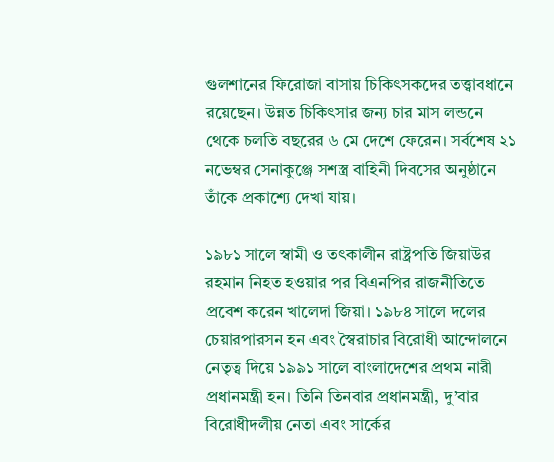গুলশানের ফিরোজা বাসায় চিকিৎসকদের তত্ত্বাবধানে রয়েছেন। উন্নত চিকিৎসার জন্য চার মাস লন্ডনে থেকে চলতি বছরের ৬ মে দেশে ফেরেন। সর্বশেষ ২১ নভেম্বর সেনাকুঞ্জে সশস্ত্র বাহিনী দিবসের অনুষ্ঠানে তাঁকে প্রকাশ্যে দেখা যায়।

১৯৮১ সালে স্বামী ও তৎকালীন রাষ্ট্রপতি জিয়াউর রহমান নিহত হওয়ার পর বিএনপির রাজনীতিতে প্রবেশ করেন খালেদা জিয়া। ১৯৮৪ সালে দলের চেয়ারপারসন হন এবং স্বৈরাচার বিরোধী আন্দোলনে নেতৃত্ব দিয়ে ১৯৯১ সালে বাংলাদেশের প্রথম নারী প্রধানমন্ত্রী হন। তিনি তিনবার প্রধানমন্ত্রী, দু’বার বিরোধীদলীয় নেতা এবং সার্কের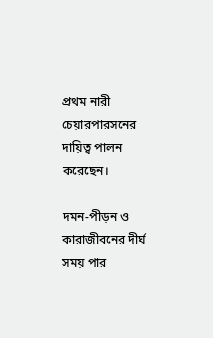প্রথম নারী চেয়ারপারসনের দায়িত্ব পালন করেছেন।

দমন-পীড়ন ও কারাজীবনের দীর্ঘ সময় পার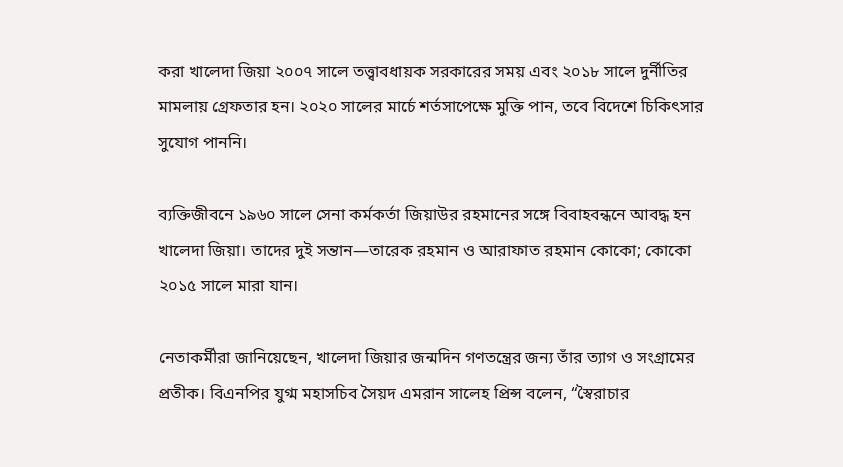করা খালেদা জিয়া ২০০৭ সালে তত্ত্বাবধায়ক সরকারের সময় এবং ২০১৮ সালে দুর্নীতির মামলায় গ্রেফতার হন। ২০২০ সালের মার্চে শর্তসাপেক্ষে মুক্তি পান, তবে বিদেশে চিকিৎসার সুযোগ পাননি।

ব্যক্তিজীবনে ১৯৬০ সালে সেনা কর্মকর্তা জিয়াউর রহমানের সঙ্গে বিবাহবন্ধনে আবদ্ধ হন খালেদা জিয়া। তাদের দুই সন্তান—তারেক রহমান ও আরাফাত রহমান কোকো; কোকো ২০১৫ সালে মারা যান।

নেতাকর্মীরা জানিয়েছেন, খালেদা জিয়ার জন্মদিন গণতন্ত্রের জন্য তাঁর ত্যাগ ও সংগ্রামের প্রতীক। বিএনপির যুগ্ম মহাসচিব সৈয়দ এমরান সালেহ প্রিন্স বলেন, “স্বৈরাচার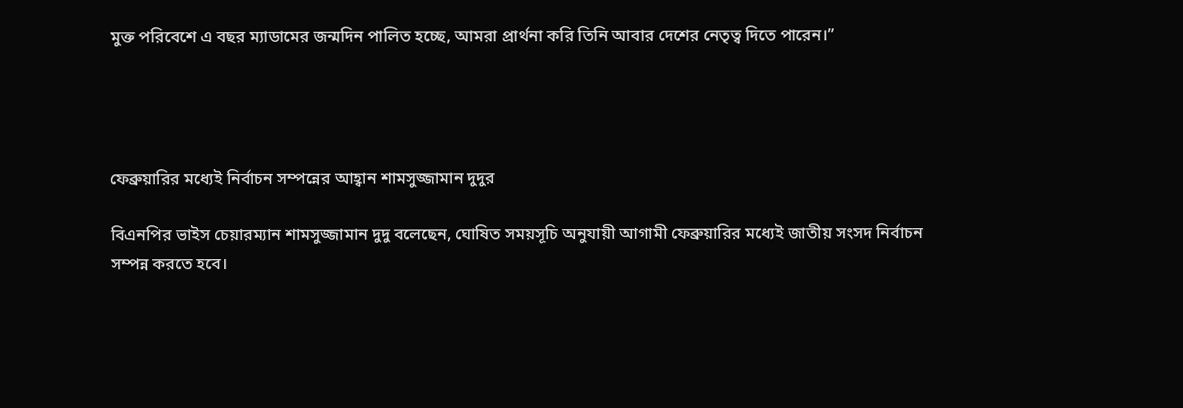মুক্ত পরিবেশে এ বছর ম্যাডামের জন্মদিন পালিত হচ্ছে, আমরা প্রার্থনা করি তিনি আবার দেশের নেতৃত্ব দিতে পারেন।”




ফেব্রুয়ারির মধ্যেই নির্বাচন সম্পন্নের আহ্বান শামসুজ্জামান দুদুর

বিএনপির ভাইস চেয়ারম্যান শামসুজ্জামান দুদু বলেছেন, ঘোষিত সময়সূচি অনুযায়ী আগামী ফেব্রুয়ারির মধ্যেই জাতীয় সংসদ নির্বাচন সম্পন্ন করতে হবে।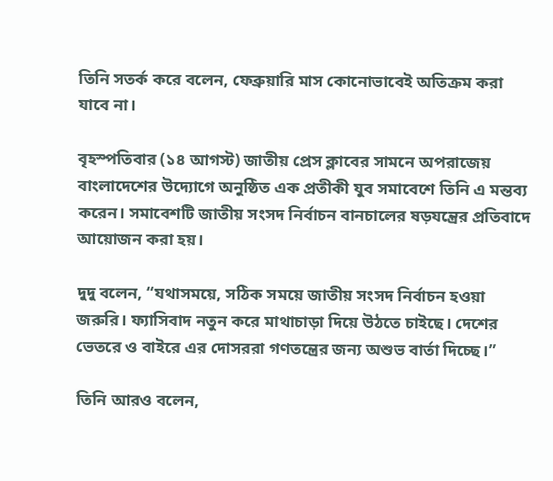তিনি সতর্ক করে বলেন, ফেব্রুয়ারি মাস কোনোভাবেই অতিক্রম করা যাবে না।

বৃহস্পতিবার (১৪ আগস্ট) জাতীয় প্রেস ক্লাবের সামনে অপরাজেয় বাংলাদেশের উদ্যোগে অনুষ্ঠিত এক প্রতীকী যুব সমাবেশে তিনি এ মন্তব্য করেন। সমাবেশটি জাতীয় সংসদ নির্বাচন বানচালের ষড়যন্ত্রের প্রতিবাদে আয়োজন করা হয়।

দুদু বলেন, “যথাসময়ে, সঠিক সময়ে জাতীয় সংসদ নির্বাচন হওয়া জরুরি। ফ্যাসিবাদ নতুন করে মাথাচাড়া দিয়ে উঠতে চাইছে। দেশের ভেতরে ও বাইরে এর দোসররা গণতন্ত্রের জন্য অশুভ বার্তা দিচ্ছে।”

তিনি আরও বলেন,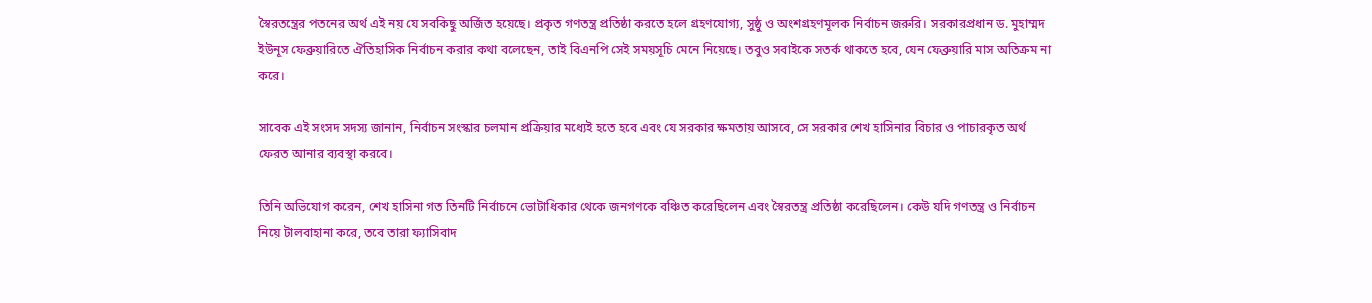স্বৈরতন্ত্রের পতনের অর্থ এই নয় যে সবকিছু অর্জিত হয়েছে। প্রকৃত গণতন্ত্র প্রতিষ্ঠা করতে হলে গ্রহণযোগ্য, সুষ্ঠু ও অংশগ্রহণমূলক নির্বাচন জরুরি। সরকারপ্রধান ড. মুহাম্মদ ইউনূস ফেব্রুয়ারিতে ঐতিহাসিক নির্বাচন করার কথা বলেছেন, তাই বিএনপি সেই সময়সূচি মেনে নিয়েছে। তবুও সবাইকে সতর্ক থাকতে হবে, যেন ফেব্রুয়ারি মাস অতিক্রম না করে।

সাবেক এই সংসদ সদস্য জানান, নির্বাচন সংস্কার চলমান প্রক্রিয়ার মধ্যেই হতে হবে এবং যে সরকার ক্ষমতায় আসবে, সে সরকার শেখ হাসিনার বিচার ও পাচারকৃত অর্থ ফেরত আনার ব্যবস্থা করবে।

তিনি অভিযোগ করেন, শেখ হাসিনা গত তিনটি নির্বাচনে ভোটাধিকার থেকে জনগণকে বঞ্চিত করেছিলেন এবং স্বৈরতন্ত্র প্রতিষ্ঠা করেছিলেন। কেউ যদি গণতন্ত্র ও নির্বাচন নিয়ে টালবাহানা করে, তবে তারা ফ্যাসিবাদ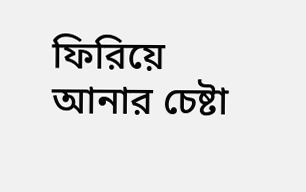ফিরিয়ে আনার চেষ্টা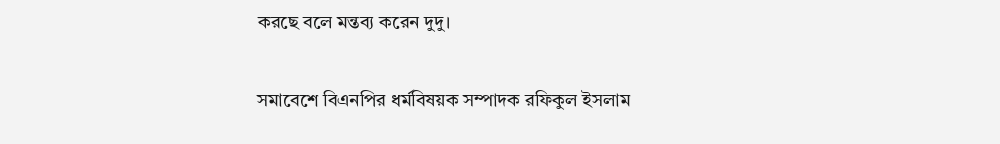করছে বলে মন্তব্য করেন দুদু।

সমাবেশে বিএনপির ধর্মবিষয়ক সম্পাদক রফিকুল ইসলাম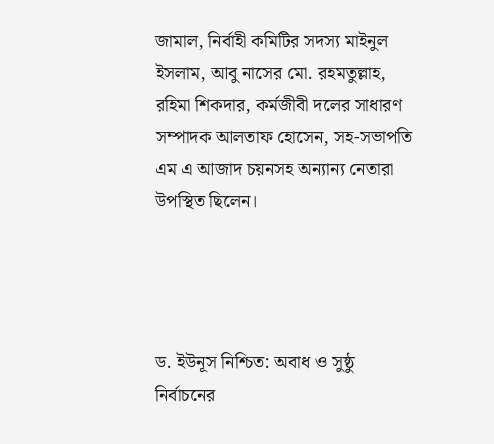জামাল, নির্বাহী কমিটির সদস্য মাইনুল ইসলাম, আবু নাসের মো. রহমতুল্লাহ, রহিমা শিকদার, কর্মজীবী দলের সাধারণ সম্পাদক আলতাফ হোসেন, সহ-সভাপতি এম এ আজাদ চয়নসহ অন্যান্য নেতারা উপস্থিত ছিলেন।




ড. ইউনূস নিশ্চিত: অবাধ ও সুষ্ঠু নির্বাচনের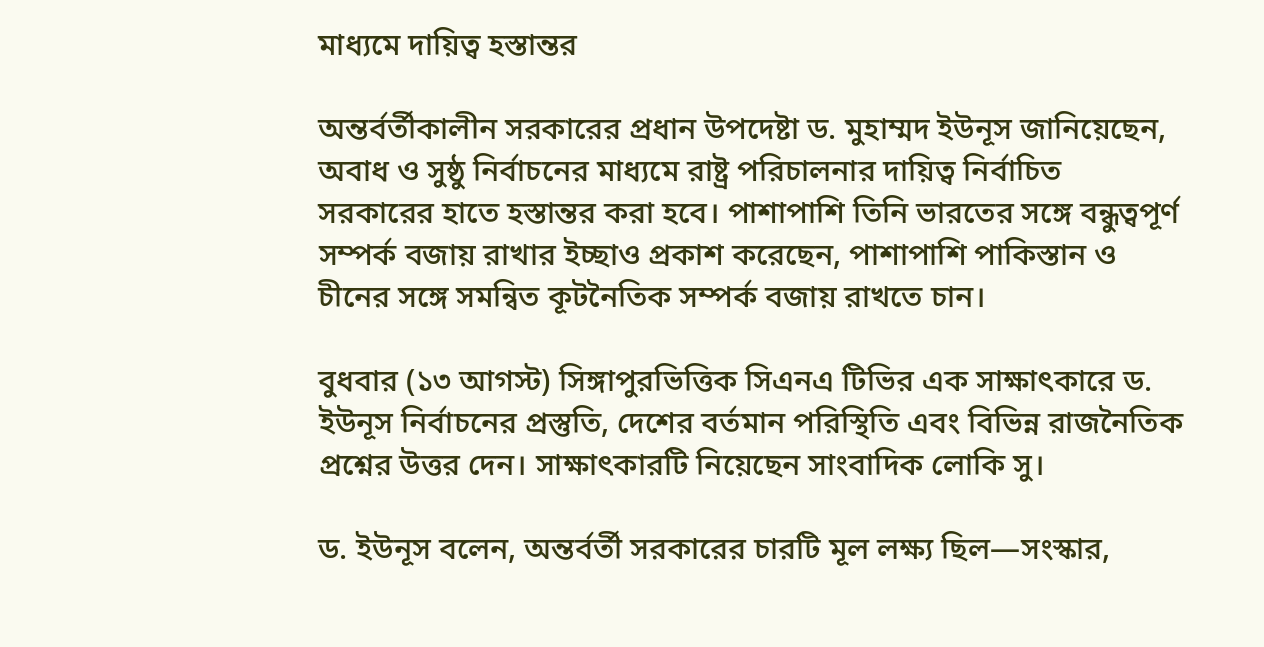মাধ্যমে দায়িত্ব হস্তান্তর

অন্তর্বর্তীকালীন সরকারের প্রধান উপদেষ্টা ড. মুহাম্মদ ইউনূস জানিয়েছেন, অবাধ ও সুষ্ঠু নির্বাচনের মাধ্যমে রাষ্ট্র পরিচালনার দায়িত্ব নির্বাচিত সরকারের হাতে হস্তান্তর করা হবে। পাশাপাশি তিনি ভারতের সঙ্গে বন্ধুত্বপূর্ণ সম্পর্ক বজায় রাখার ইচ্ছাও প্রকাশ করেছেন, পাশাপাশি পাকিস্তান ও চীনের সঙ্গে সমন্বিত কূটনৈতিক সম্পর্ক বজায় রাখতে চান।

বুধবার (১৩ আগস্ট) সিঙ্গাপুরভিত্তিক সিএনএ টিভির এক সাক্ষাৎকারে ড. ইউনূস নির্বাচনের প্রস্তুতি, দেশের বর্তমান পরিস্থিতি এবং বিভিন্ন রাজনৈতিক প্রশ্নের উত্তর দেন। সাক্ষাৎকারটি নিয়েছেন সাংবাদিক লোকি সু।

ড. ইউনূস বলেন, অন্তর্বর্তী সরকারের চারটি মূল লক্ষ্য ছিল—সংস্কার,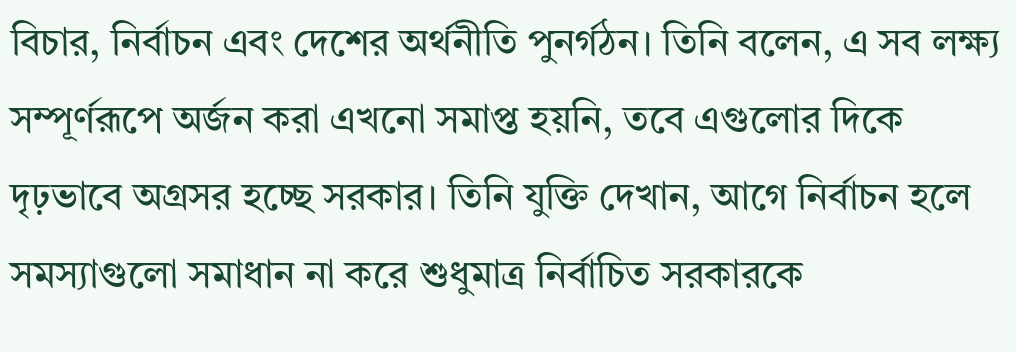বিচার, নির্বাচন এবং দেশের অর্থনীতি পুনর্গঠন। তিনি বলেন, এ সব লক্ষ্য সম্পূর্ণরূপে অর্জন করা এখনো সমাপ্ত হয়নি, তবে এগুলোর দিকে দৃঢ়ভাবে অগ্রসর হচ্ছে সরকার। তিনি যুক্তি দেখান, আগে নির্বাচন হলে সমস্যাগুলো সমাধান না করে শুধুমাত্র নির্বাচিত সরকারকে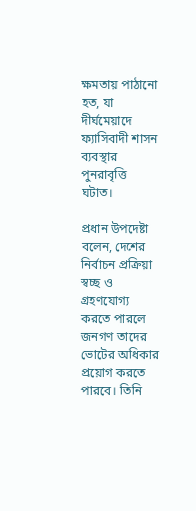ক্ষমতায় পাঠানো হত, যা দীর্ঘমেয়াদে ফ্যাসিবাদী শাসন ব্যবস্থার পুনরাবৃত্তি ঘটাত।

প্রধান উপদেষ্টা বলেন, দেশের নির্বাচন প্রক্রিয়া স্বচ্ছ ও গ্রহণযোগ্য করতে পারলে জনগণ তাদের ভোটের অধিকার প্রয়োগ করতে পারবে। তিনি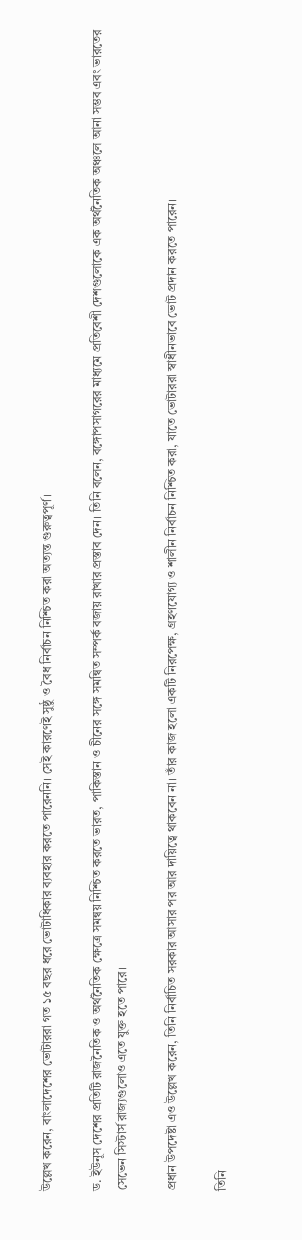উল্লেখ করেন, বাংলাদেশের ভোটাররা গত ১৫ বছর ধরে ভোটাধিকার ব্যবহার করতে পারেননি। সেই কারণেই সুষ্ঠু ও বৈধ নির্বাচন নিশ্চিত করা অত্যন্ত গুরুত্বপূর্ণ।

ড. ইউনূস দেশের প্রতিটি রাজনৈতিক ও অর্থনৈতিক ক্ষেত্রে সমন্বয় নিশ্চিত করতে ভারত, পাকিস্তান ও চীনের সঙ্গে সমন্বিত সম্পর্ক বজায় রাখার প্রস্তাব দেন। তিনি বলেন, বঙ্গোপসাগরের মাধ্যমে প্রতিবেশী দেশগুলোকে এক অর্থনৈতিক অঞ্চলে আনা সম্ভব এবং ভারতের সেভেন সিস্টার্স রাজ্যগুলোও এতে যুক্ত হতে পারে।

প্রধান উপদেষ্টা এও উল্লেখ করেন, তিনি নির্বাচিত সরকার আসার পর আর দায়িত্বে থাকবেন না। তাঁর কাজ হলো একটি নিরপেক্ষ, গ্রহণযোগ্য ও শালীন নির্বাচন নিশ্চিত করা, যাতে ভোটাররা স্বাধীনভাবে ভোট প্রদান করতে পারেন।

তিনি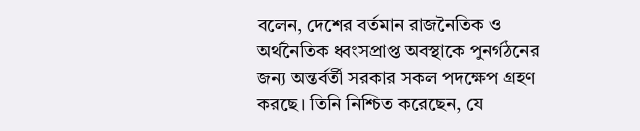বলেন, দেশের বর্তমান রাজনৈতিক ও অর্থনৈতিক ধ্বংসপ্রাপ্ত অবস্থাকে পুনর্গঠনের জন্য অন্তর্বর্তী সরকার সকল পদক্ষেপ গ্রহণ করছে। তিনি নিশ্চিত করেছেন, যে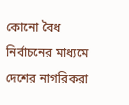কোনো বৈধ নির্বাচনের মাধ্যমে দেশের নাগরিকরা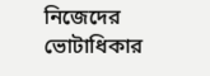নিজেদের ভোটাধিকার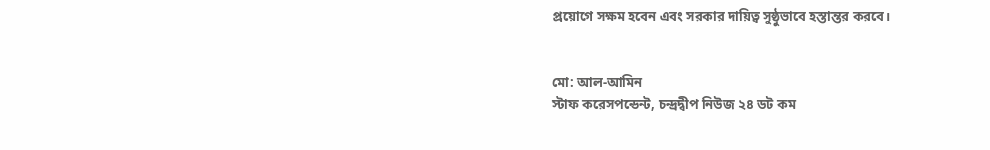প্রয়োগে সক্ষম হবেন এবং সরকার দায়িত্ব সুষ্ঠুভাবে হস্তান্তর করবে।


মো: আল-আমিন
স্টাফ করেসপন্ডেন্ট, চন্দ্রদ্বীপ নিউজ ২৪ ডট কম